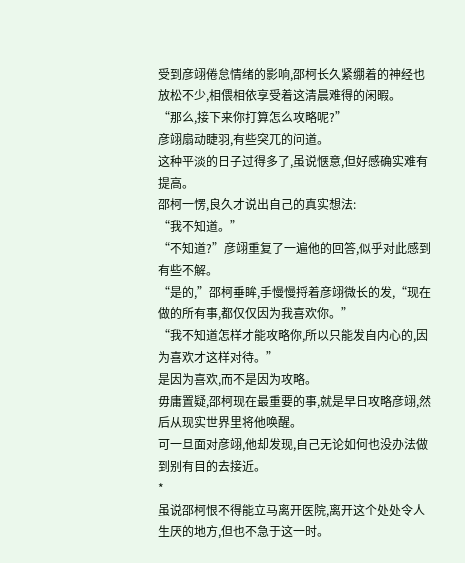受到彦翊倦怠情绪的影响,邵柯长久紧绷着的神经也放松不少,相偎相依享受着这清晨难得的闲暇。
“那么,接下来你打算怎么攻略呢?”
彦翊扇动睫羽,有些突兀的问道。
这种平淡的日子过得多了,虽说惬意,但好感确实难有提高。
邵柯一愣,良久才说出自己的真实想法:
“我不知道。”
“不知道?”彦翊重复了一遍他的回答,似乎对此感到有些不解。
“是的,”邵柯垂眸,手慢慢捋着彦翊微长的发,“现在做的所有事,都仅仅因为我喜欢你。”
“我不知道怎样才能攻略你,所以只能发自内心的,因为喜欢才这样对待。”
是因为喜欢,而不是因为攻略。
毋庸置疑,邵柯现在最重要的事,就是早日攻略彦翊,然后从现实世界里将他唤醒。
可一旦面对彦翊,他却发现,自己无论如何也没办法做到别有目的去接近。
*
虽说邵柯恨不得能立马离开医院,离开这个处处令人生厌的地方,但也不急于这一时。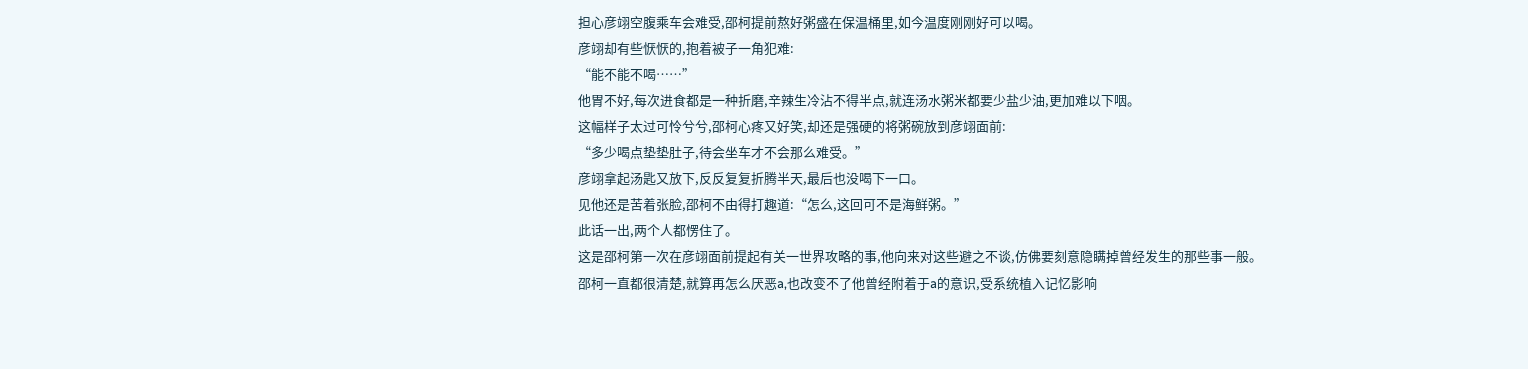担心彦翊空腹乘车会难受,邵柯提前熬好粥盛在保温桶里,如今温度刚刚好可以喝。
彦翊却有些恹恹的,抱着被子一角犯难:
“能不能不喝……”
他胃不好,每次进食都是一种折磨,辛辣生冷沾不得半点,就连汤水粥米都要少盐少油,更加难以下咽。
这幅样子太过可怜兮兮,邵柯心疼又好笑,却还是强硬的将粥碗放到彦翊面前:
“多少喝点垫垫肚子,待会坐车才不会那么难受。”
彦翊拿起汤匙又放下,反反复复折腾半天,最后也没喝下一口。
见他还是苦着张脸,邵柯不由得打趣道:“怎么,这回可不是海鲜粥。”
此话一出,两个人都愣住了。
这是邵柯第一次在彦翊面前提起有关一世界攻略的事,他向来对这些避之不谈,仿佛要刻意隐瞒掉曾经发生的那些事一般。
邵柯一直都很清楚,就算再怎么厌恶a,也改变不了他曾经附着于a的意识,受系统植入记忆影响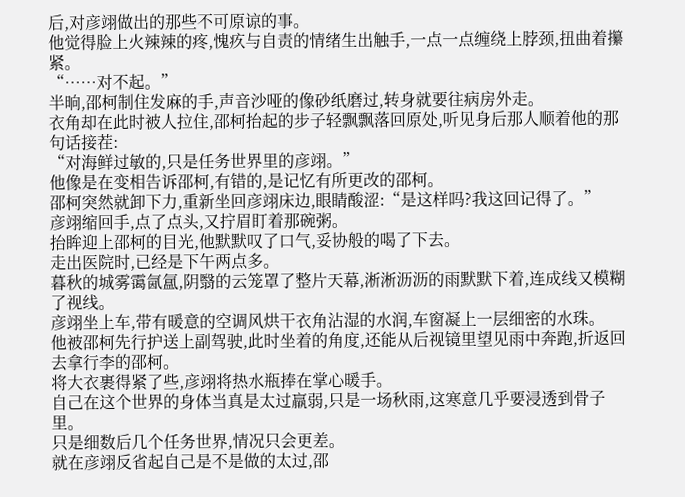后,对彦翊做出的那些不可原谅的事。
他觉得脸上火辣辣的疼,愧疚与自责的情绪生出触手,一点一点缠绕上脖颈,扭曲着攥紧。
“……对不起。”
半晌,邵柯制住发麻的手,声音沙哑的像砂纸磨过,转身就要往病房外走。
衣角却在此时被人拉住,邵柯抬起的步子轻飘飘落回原处,听见身后那人顺着他的那句话接茬:
“对海鲜过敏的,只是任务世界里的彦翊。”
他像是在变相告诉邵柯,有错的,是记忆有所更改的邵柯。
邵柯突然就卸下力,重新坐回彦翊床边,眼睛酸涩:“是这样吗?我这回记得了。”
彦翊缩回手,点了点头,又拧眉盯着那碗粥。
抬眸迎上邵柯的目光,他默默叹了口气,妥协般的喝了下去。
走出医院时,已经是下午两点多。
暮秋的城雾霭氤氲,阴翳的云笼罩了整片天幕,淅淅沥沥的雨默默下着,连成线又模糊了视线。
彦翊坐上车,带有暖意的空调风烘干衣角沾湿的水润,车窗凝上一层细密的水珠。
他被邵柯先行护送上副驾驶,此时坐着的角度,还能从后视镜里望见雨中奔跑,折返回去拿行李的邵柯。
将大衣裹得紧了些,彦翊将热水瓶捧在掌心暖手。
自己在这个世界的身体当真是太过羸弱,只是一场秋雨,这寒意几乎要浸透到骨子里。
只是细数后几个任务世界,情况只会更差。
就在彦翊反省起自己是不是做的太过,邵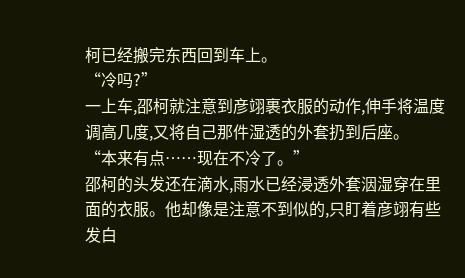柯已经搬完东西回到车上。
“冷吗?”
一上车,邵柯就注意到彦翊裹衣服的动作,伸手将温度调高几度,又将自己那件湿透的外套扔到后座。
“本来有点……现在不冷了。”
邵柯的头发还在滴水,雨水已经浸透外套洇湿穿在里面的衣服。他却像是注意不到似的,只盯着彦翊有些发白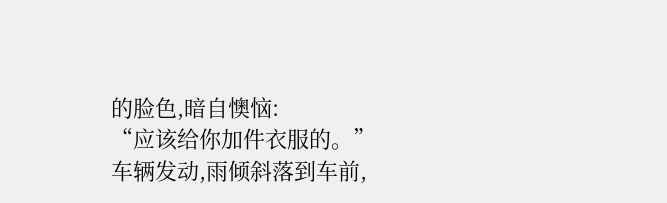的脸色,暗自懊恼:
“应该给你加件衣服的。”
车辆发动,雨倾斜落到车前,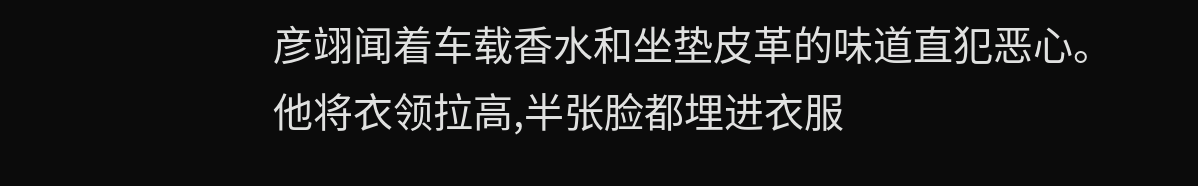彦翊闻着车载香水和坐垫皮革的味道直犯恶心。
他将衣领拉高,半张脸都埋进衣服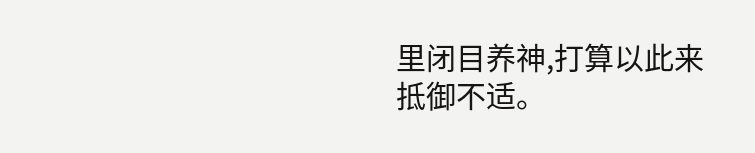里闭目养神,打算以此来抵御不适。